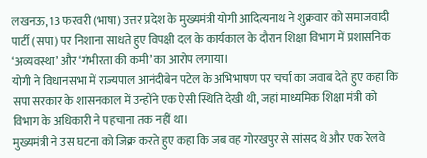लखनऊ, 13 फरवरी (भाषा) उत्तर प्रदेश के मुख्यमंत्री योगी आदित्यनाथ ने शुक्रवार को समाजवादी पार्टी (सपा) पर निशाना साधते हुए विपक्षी दल के कार्यकाल के दौरान शिक्षा विभाग में प्रशासनिक ‘अव्यवस्था’ और ‘गंभीरता की कमी’ का आरोप लगाया।
योगी ने विधानसभा में राज्यपाल आनंदीबेन पटेल के अभिभाषण पर चर्चा का जवाब देते हुए कहा कि सपा सरकार के शासनकाल में उन्होंने एक ऐसी स्थिति देखी थी, जहां माध्यमिक शिक्षा मंत्री को विभाग के अधिकारी ने पहचाना तक नहीं था।
मुख्यमंत्री ने उस घटना को जिक्र करते हुए कहा कि जब वह गोरखपुर से सांसद थे और एक रेलवे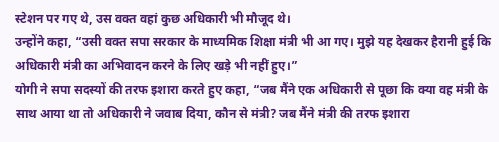स्टेशन पर गए थे, उस वक्त वहां कुछ अधिकारी भी मौजूद थे।
उन्होंने कहा, “उसी वक्त सपा सरकार के माध्यमिक शिक्षा मंत्री भी आ गए। मुझे यह देखकर हैरानी हुई कि अधिकारी मंत्री का अभिवादन करने के लिए खड़े भी नहीं हुए।”
योगी ने सपा सदस्यों की तरफ इशारा करते हुए कहा, “जब मैंने एक अधिकारी से पूछा कि क्या वह मंत्री के साथ आया था तो अधिकारी ने जवाब दिया, कौन से मंत्री? जब मैंने मंत्री की तरफ इशारा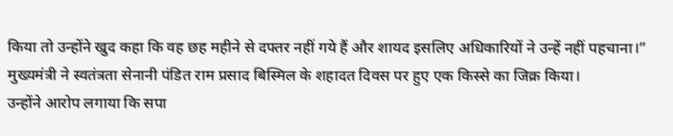किया तो उन्होंने खुद कहा कि वह छह महीने से दफ्तर नहीं गये हैं और शायद इसलिए अधिकारियों ने उन्हें नहीं पहचाना।”
मुख्यमंत्री ने स्वतंत्रता सेनानी पंडित राम प्रसाद बिस्मिल के शहादत दिवस पर हुए एक किस्से का जिक्र किया।
उन्होंने आरोप लगाया कि सपा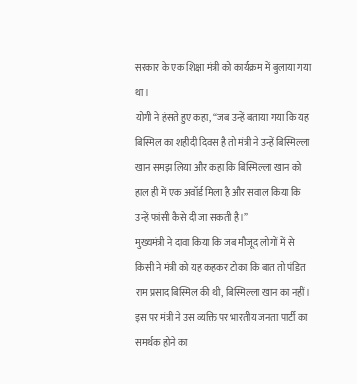सरकार के एक शिक्षा मंत्री को कार्यक्रम में बुलाया गया था।
योगी ने हंसते हुए कहा, “जब उन्हें बताया गया कि यह बिस्मिल का शहीदी दिवस है तो मंत्री ने उन्हें बिस्मिल्ला खान समझ लिया और कहा कि बिस्मिल्ला खान को हाल ही में एक अवॉर्ड मिला है और सवाल किया कि उन्हें फांसी कैसे दी जा सकती है।”
मुख्यमंत्री ने दावा किया कि जब मौजूद लोगों में से किसी ने मंत्री को यह कहकर टोका कि बात तो पंडित राम प्रसाद बिस्मिल की थी, बिस्मिल्ला खान का नहीं।
इस पर मंत्री ने उस व्यक्ति पर भारतीय जनता पार्टी का समर्थक होने का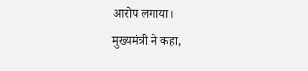आरोप लगाया।
मुख्यमंत्री ने कहा,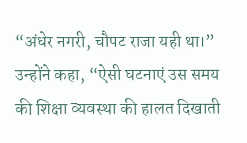“अंधेर नगरी, चौपट राजा यही था।”
उन्होंने कहा, “ऐसी घटनाएं उस समय की शिक्षा व्यवस्था की हालत दिखाती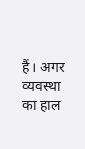हैं। अगर व्यवस्था का हाल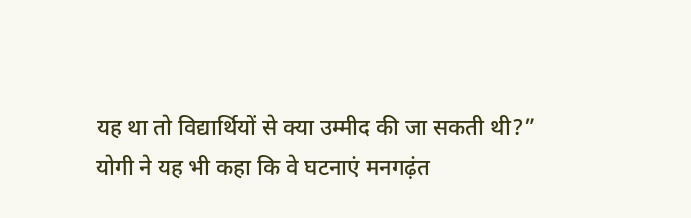यह था तो विद्यार्थियों से क्या उम्मीद की जा सकती थी?”
योगी ने यह भी कहा कि वे घटनाएं मनगढ़ंत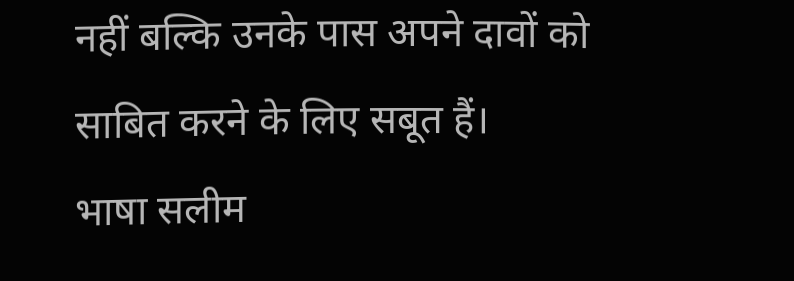नहीं बल्कि उनके पास अपने दावों को साबित करने के लिए सबूत हैं।
भाषा सलीम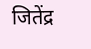जितेंद्र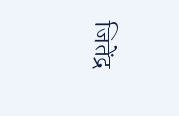जितेंद्र